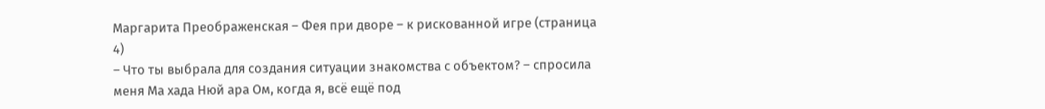Маргарита Преображенская – Фея при дворе – к рискованной игре (страница 4)
– Что ты выбрала для создания ситуации знакомства с объектом? – спросила меня Ма хада Нюй ара Ом, когда я, всё ещё под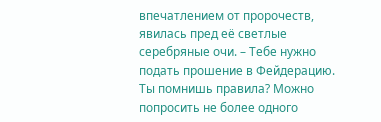впечатлением от пророчеств, явилась пред её светлые серебряные очи. – Тебе нужно подать прошение в Фейдерацию. Ты помнишь правила? Можно попросить не более одного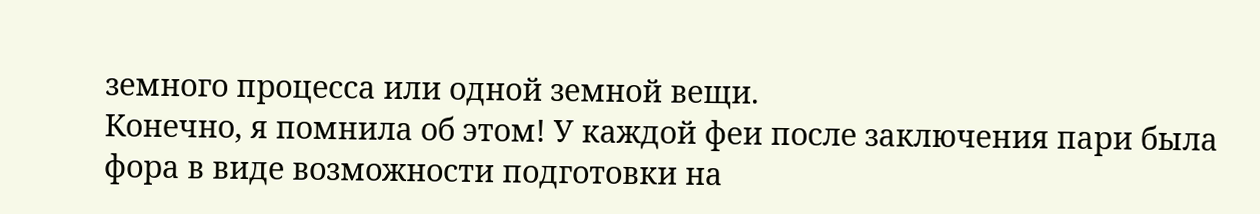земного процесса или одной земной вещи.
Конечно, я помнила об этом! У каждой феи после заключения пари была фора в виде возможности подготовки на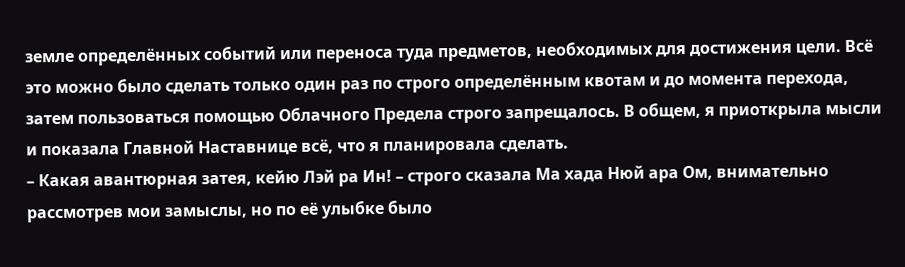земле определённых событий или переноса туда предметов, необходимых для достижения цели. Всё это можно было сделать только один раз по строго определённым квотам и до момента перехода, затем пользоваться помощью Облачного Предела строго запрещалось. В общем, я приоткрыла мысли и показала Главной Наставнице всё, что я планировала сделать.
– Какая авантюрная затея, кейю Лэй ра Ин! – строго сказала Ма хада Нюй ара Ом, внимательно рассмотрев мои замыслы, но по её улыбке было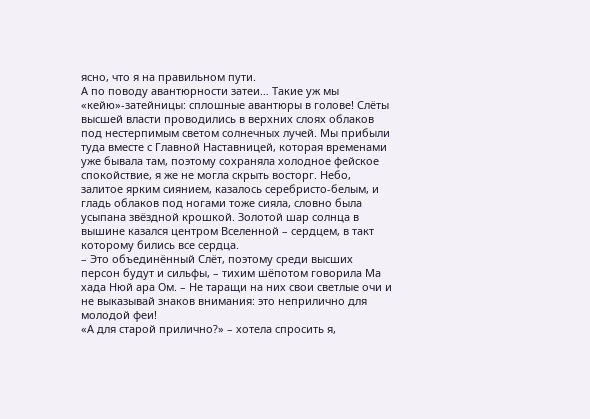ясно, что я на правильном пути.
А по поводу авантюрности затеи… Такие уж мы «кейю»-затейницы: сплошные авантюры в голове! Слёты высшей власти проводились в верхних слоях облаков под нестерпимым светом солнечных лучей. Мы прибыли туда вместе с Главной Наставницей, которая временами уже бывала там, поэтому сохраняла холодное фейское спокойствие, я же не могла скрыть восторг. Небо, залитое ярким сиянием, казалось серебристо-белым, и гладь облаков под ногами тоже сияла, словно была усыпана звёздной крошкой. Золотой шар солнца в вышине казался центром Вселенной – сердцем, в такт которому бились все сердца.
– Это объединённый Слёт, поэтому среди высших персон будут и сильфы, – тихим шёпотом говорила Ма хада Нюй ара Ом. – Не таращи на них свои светлые очи и не выказывай знаков внимания: это неприлично для молодой феи!
«А для старой прилично?» – хотела спросить я,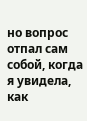но вопрос отпал сам собой, когда я увидела, как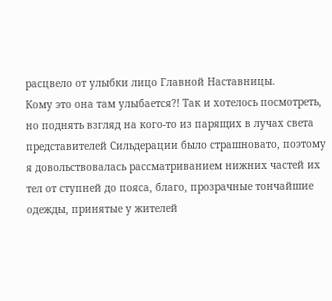расцвело от улыбки лицо Главной Наставницы.
Кому это она там улыбается?! Так и хотелось посмотреть, но поднять взгляд на кого-то из парящих в лучах света представителей Сильдерации было страшновато, поэтому я довольствовалась рассматриванием нижних частей их тел от ступней до пояса, благо, прозрачные тончайшие одежды, принятые у жителей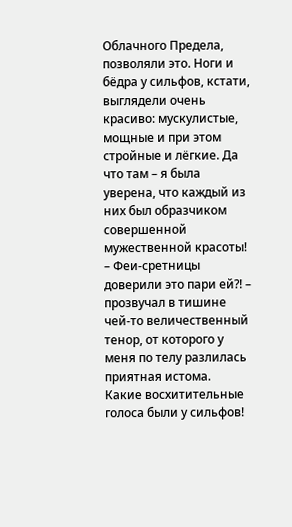Облачного Предела, позволяли это. Ноги и бёдра у сильфов, кстати, выглядели очень красиво: мускулистые, мощные и при этом стройные и лёгкие. Да что там – я была уверена, что каждый из них был образчиком совершенной мужественной красоты!
– Феи-сретницы доверили это пари ей?! – прозвучал в тишине чей-то величественный тенор, от которого у меня по телу разлилась приятная истома.
Какие восхитительные голоса были у сильфов!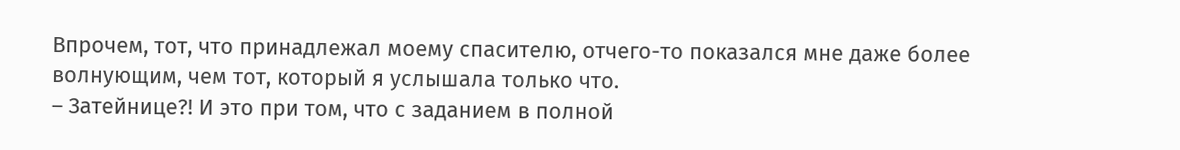Впрочем, тот, что принадлежал моему спасителю, отчего-то показался мне даже более волнующим, чем тот, который я услышала только что.
– Затейнице?! И это при том, что с заданием в полной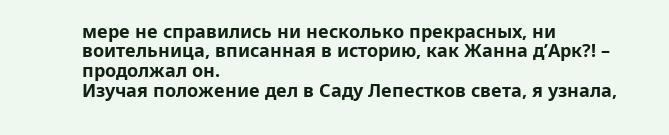мере не справились ни несколько прекрасных, ни воительница, вписанная в историю, как Жанна д’Арк?! – продолжал он.
Изучая положение дел в Саду Лепестков света, я узнала,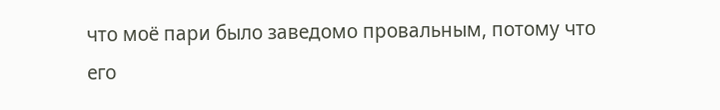что моё пари было заведомо провальным, потому что его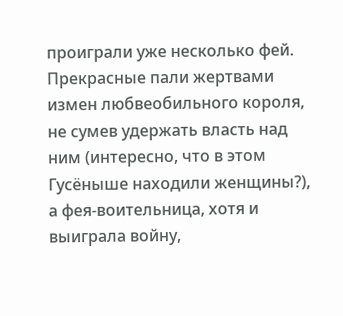проиграли уже несколько фей. Прекрасные пали жертвами измен любвеобильного короля, не сумев удержать власть над ним (интересно, что в этом Гусёныше находили женщины?), а фея-воительница, хотя и выиграла войну,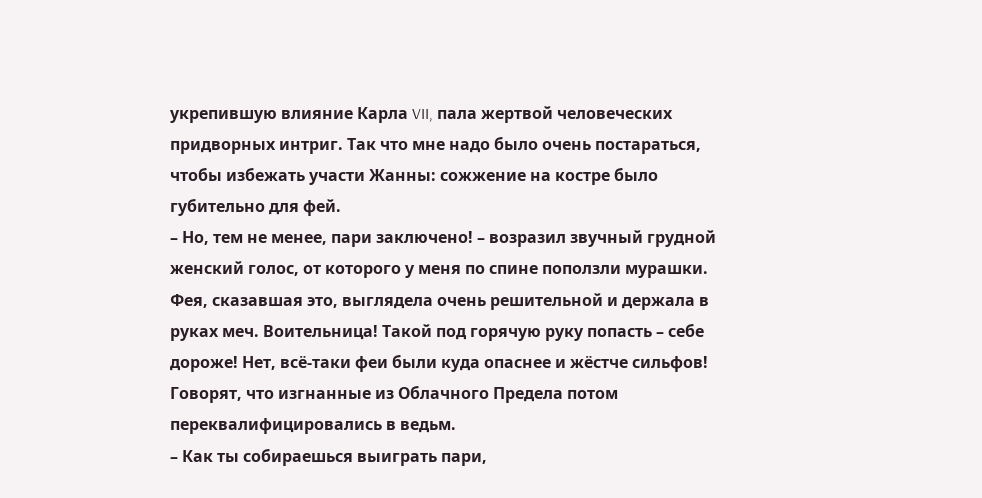укрепившую влияние Карла VII, пала жертвой человеческих придворных интриг. Так что мне надо было очень постараться, чтобы избежать участи Жанны: сожжение на костре было губительно для фей.
– Но, тем не менее, пари заключено! – возразил звучный грудной женский голос, от которого у меня по спине поползли мурашки.
Фея, сказавшая это, выглядела очень решительной и держала в руках меч. Воительница! Такой под горячую руку попасть – себе дороже! Нет, всё-таки феи были куда опаснее и жёстче сильфов! Говорят, что изгнанные из Облачного Предела потом переквалифицировались в ведьм.
– Как ты собираешься выиграть пари,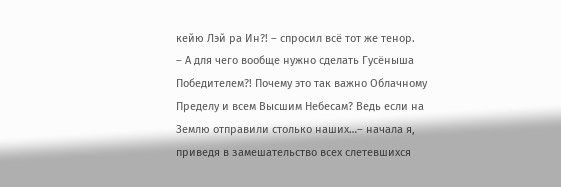кейю Лэй ра Ин?! – спросил всё тот же тенор.
– А для чего вообще нужно сделать Гусёныша Победителем?! Почему это так важно Облачному Пределу и всем Высшим Небесам? Ведь если на Землю отправили столько наших…– начала я, приведя в замешательство всех слетевшихся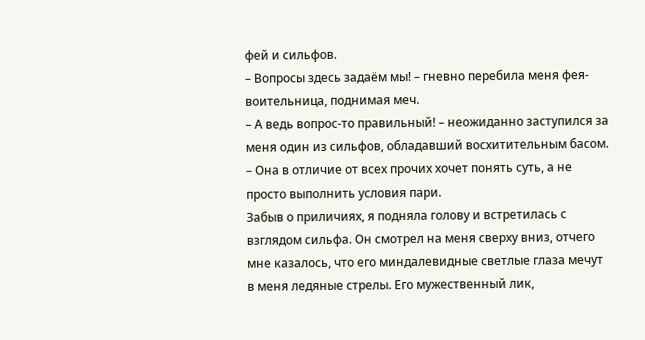фей и сильфов.
– Вопросы здесь задаём мы! – гневно перебила меня фея-воительница, поднимая меч.
– А ведь вопрос-то правильный! – неожиданно заступился за меня один из сильфов, обладавший восхитительным басом. – Она в отличие от всех прочих хочет понять суть, а не просто выполнить условия пари.
Забыв о приличиях, я подняла голову и встретилась с взглядом сильфа. Он смотрел на меня сверху вниз, отчего мне казалось, что его миндалевидные светлые глаза мечут в меня ледяные стрелы. Его мужественный лик,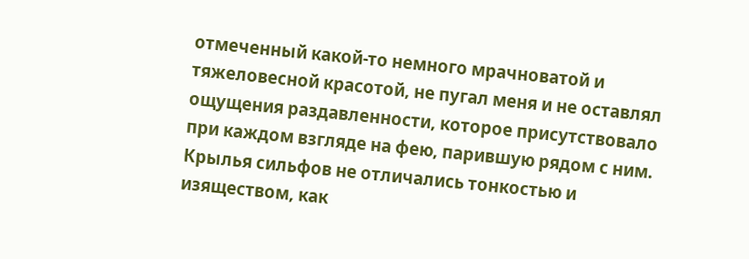отмеченный какой-то немного мрачноватой и тяжеловесной красотой, не пугал меня и не оставлял ощущения раздавленности, которое присутствовало при каждом взгляде на фею, парившую рядом с ним. Крылья сильфов не отличались тонкостью и изяществом, как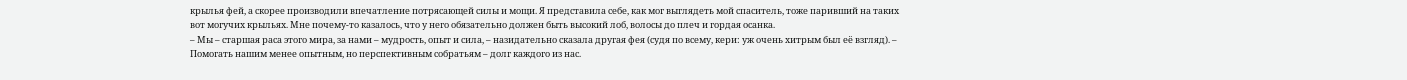крылья фей, а скорее производили впечатление потрясающей силы и мощи. Я представила себе, как мог выглядеть мой спаситель, тоже паривший на таких вот могучих крыльях. Мне почему-то казалось, что у него обязательно должен быть высокий лоб, волосы до плеч и гордая осанка.
– Мы – старшая раса этого мира, за нами – мудрость, опыт и сила, – назидательно сказала другая фея (судя по всему, кери: уж очень хитрым был её взгляд). – Помогать нашим менее опытным, но перспективным собратьям – долг каждого из нас.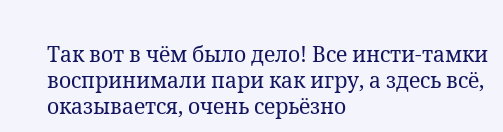Так вот в чём было дело! Все инсти-тамки воспринимали пари как игру, а здесь всё, оказывается, очень серьёзно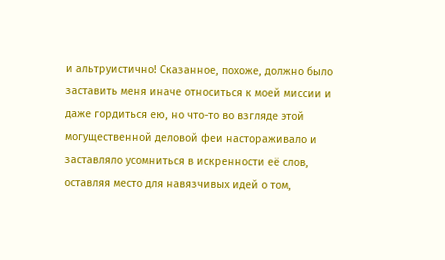и альтруистично! Сказанное, похоже, должно было заставить меня иначе относиться к моей миссии и даже гордиться ею, но что-то во взгляде этой могущественной деловой феи настораживало и заставляло усомниться в искренности её слов, оставляя место для навязчивых идей о том,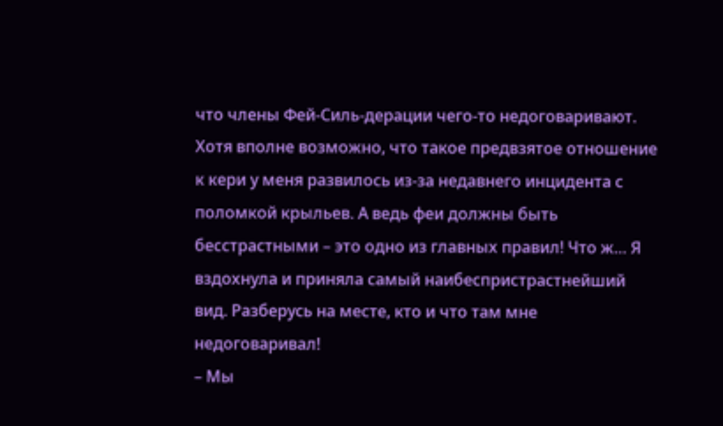что члены Фей-Силь-дерации чего-то недоговаривают. Хотя вполне возможно, что такое предвзятое отношение к кери у меня развилось из-за недавнего инцидента с поломкой крыльев. А ведь феи должны быть бесстрастными – это одно из главных правил! Что ж… Я вздохнула и приняла самый наибеспристрастнейший вид. Разберусь на месте, кто и что там мне недоговаривал!
– Мы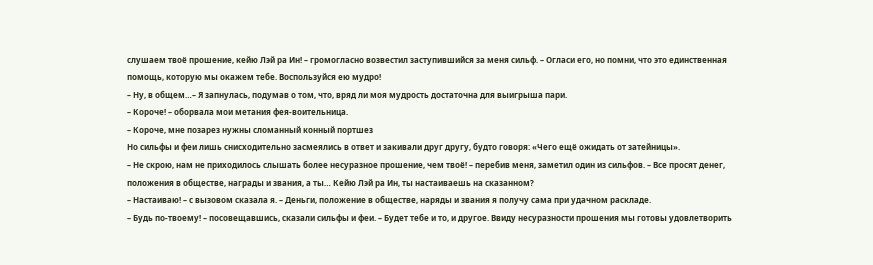слушаем твоё прошение, кейю Лэй ра Ин! – громогласно возвестил заступившийся за меня сильф. – Огласи его, но помни, что это единственная помощь, которую мы окажем тебе. Воспользуйся ею мудро!
– Ну, в общем…– Я запнулась, подумав о том, что, вряд ли моя мудрость достаточна для выигрыша пари.
– Короче! – оборвала мои метания фея-воительница.
– Короче, мне позарез нужны сломанный конный портшез
Но сильфы и феи лишь снисходительно засмеялись в ответ и закивали друг другу, будто говоря: «Чего ещё ожидать от затейницы».
– Не скрою, нам не приходилось слышать более несуразное прошение, чем твоё! – перебив меня, заметил один из сильфов. – Все просят денег, положения в обществе, награды и звания, а ты… Кейю Лэй ра Ин, ты настаиваешь на сказанном?
– Настаиваю! – с вызовом сказала я. – Деньги, положение в обществе, наряды и звания я получу сама при удачном раскладе.
– Будь по-твоему! – посовещавшись, сказали сильфы и феи. – Будет тебе и то, и другое. Ввиду несуразности прошения мы готовы удовлетворить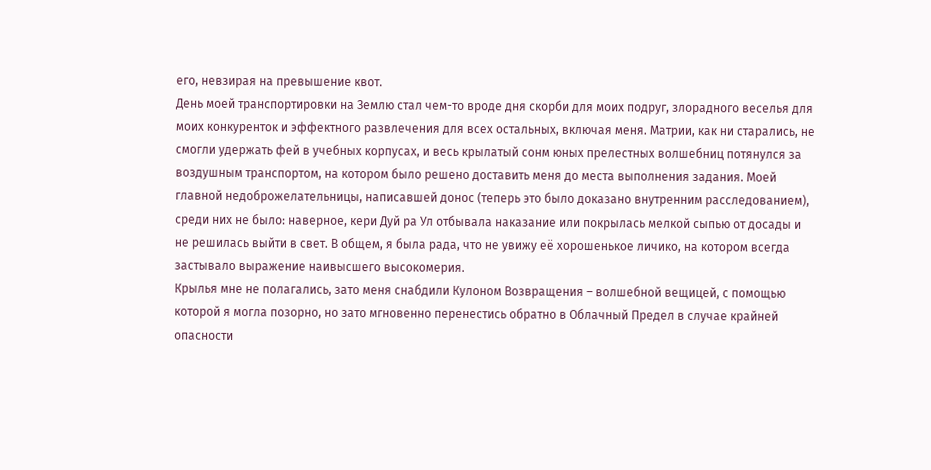его, невзирая на превышение квот.
День моей транспортировки на Землю стал чем-то вроде дня скорби для моих подруг, злорадного веселья для моих конкуренток и эффектного развлечения для всех остальных, включая меня. Матрии, как ни старались, не смогли удержать фей в учебных корпусах, и весь крылатый сонм юных прелестных волшебниц потянулся за воздушным транспортом, на котором было решено доставить меня до места выполнения задания. Моей главной недоброжелательницы, написавшей донос (теперь это было доказано внутренним расследованием), среди них не было: наверное, кери Дуй ра Ул отбывала наказание или покрылась мелкой сыпью от досады и не решилась выйти в свет. В общем, я была рада, что не увижу её хорошенькое личико, на котором всегда застывало выражение наивысшего высокомерия.
Крылья мне не полагались, зато меня снабдили Кулоном Возвращения – волшебной вещицей, с помощью которой я могла позорно, но зато мгновенно перенестись обратно в Облачный Предел в случае крайней опасности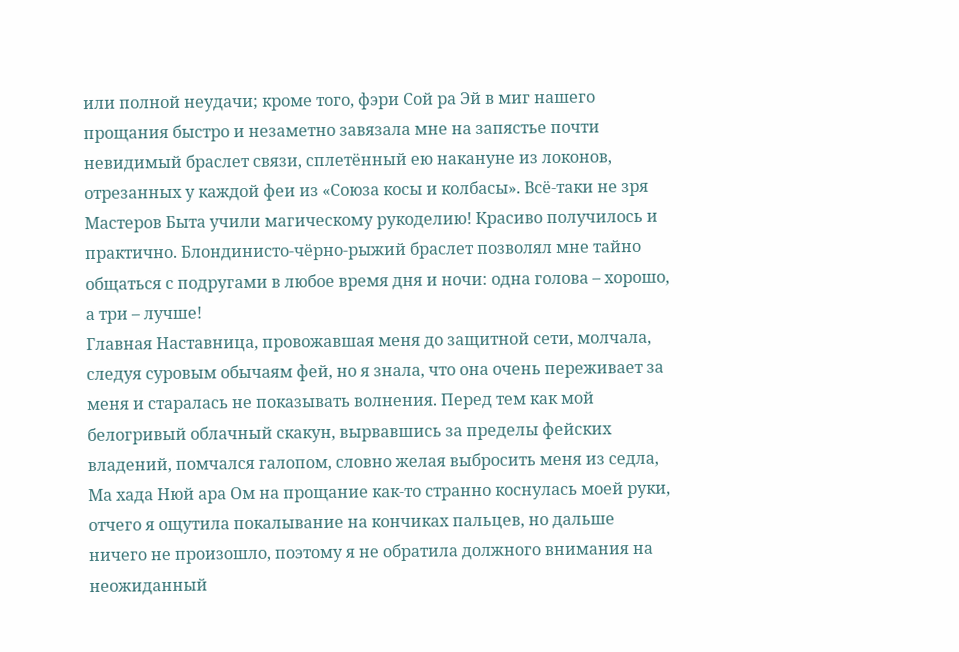или полной неудачи; кроме того, фэри Сой ра Эй в миг нашего прощания быстро и незаметно завязала мне на запястье почти невидимый браслет связи, сплетённый ею накануне из локонов, отрезанных у каждой феи из «Союза косы и колбасы». Всё-таки не зря Мастеров Быта учили магическому рукоделию! Красиво получилось и практично. Блондинисто-чёрно-рыжий браслет позволял мне тайно общаться с подругами в любое время дня и ночи: одна голова – хорошо, а три – лучше!
Главная Наставница, провожавшая меня до защитной сети, молчала, следуя суровым обычаям фей, но я знала, что она очень переживает за меня и старалась не показывать волнения. Перед тем как мой белогривый облачный скакун, вырвавшись за пределы фейских владений, помчался галопом, словно желая выбросить меня из седла, Ма хада Нюй ара Ом на прощание как-то странно коснулась моей руки, отчего я ощутила покалывание на кончиках пальцев, но дальше ничего не произошло, поэтому я не обратила должного внимания на неожиданный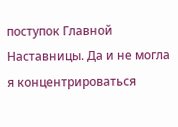поступок Главной Наставницы. Да и не могла я концентрироваться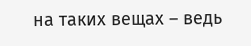на таких вещах – ведь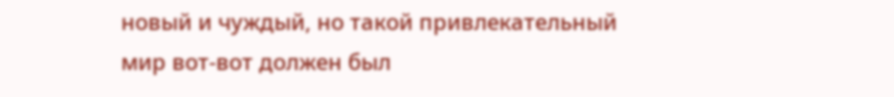новый и чуждый, но такой привлекательный мир вот-вот должен был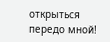открыться передо мной!